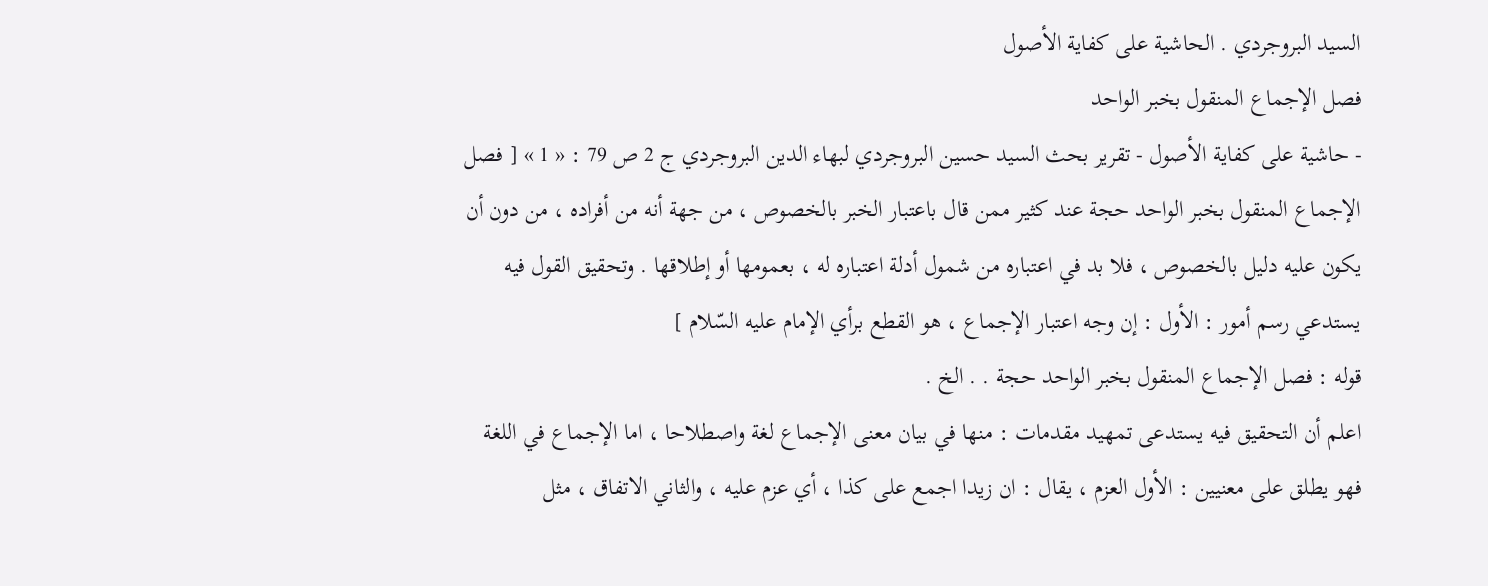السيد البروجردي . الحاشية على كفاية الأصول
فصل الإجماع المنقول بخبر الواحد
- حاشية على كفاية الأصول - تقرير بحث السيد حسين البروجردي لبهاء الدين البروجردي ج 2 ص 79 : « 1 » [ فصل الإجماع المنقول بخبر الواحد حجة عند كثير ممن قال باعتبار الخبر بالخصوص ، من جهة أنه من أفراده ، من دون أن يكون عليه دليل بالخصوص ، فلا بد في اعتباره من شمول أدلة اعتباره له ، بعمومها أو إطلاقها . وتحقيق القول فيه يستدعي رسم أمور : الأول : إن وجه اعتبار الإجماع ، هو القطع برأي الإمام عليه السّلام ]
قوله : فصل الإجماع المنقول بخبر الواحد حجة . . الخ .
اعلم أن التحقيق فيه يستدعى تمهيد مقدمات : منها في بيان معنى الإجماع لغة واصطلاحا ، اما الإجماع في اللغة فهو يطلق على معنيين : الأول العزم ، يقال : ان زيدا اجمع على كذا ، أي عزم عليه ، والثاني الاتفاق ، مثل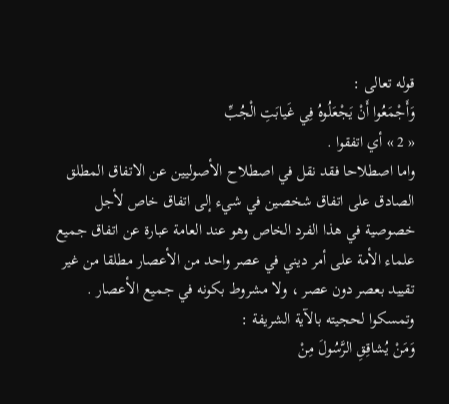قوله تعالى :
وَأَجْمَعُوا أَنْ يَجْعَلُوهُ فِي غَيابَتِ الْجُبِّ
« 2 » أي اتفقوا .
واما اصطلاحا فقد نقل في اصطلاح الأصوليين عن الاتفاق المطلق الصادق على اتفاق شخصين في شيء إلى اتفاق خاص لأجل خصوصية في هذا الفرد الخاص وهو عند العامة عبارة عن اتفاق جميع علماء الأمة على أمر ديني في عصر واحد من الأعصار مطلقا من غير تقييد بعصر دون عصر ، ولا مشروط بكونه في جميع الأعصار .
وتمسكوا لحجيته بالآية الشريفة :
وَمَنْ يُشاقِقِ الرَّسُولَ مِنْ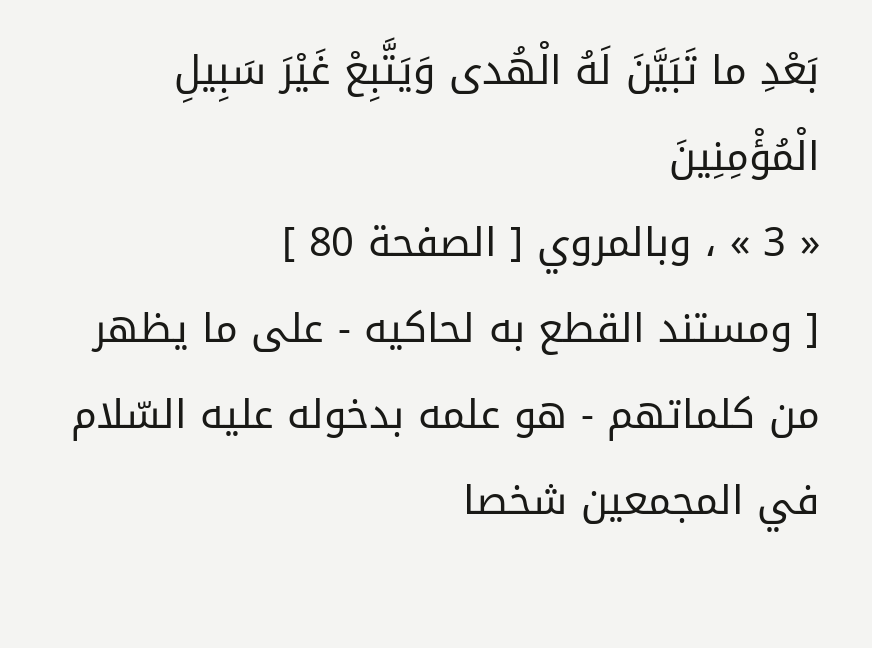بَعْدِ ما تَبَيَّنَ لَهُ الْهُدى وَيَتَّبِعْ غَيْرَ سَبِيلِ الْمُؤْمِنِينَ
« 3 » ، وبالمروي [ الصفحة 80 ]
[ ومستند القطع به لحاكيه - على ما يظهر من كلماتهم - هو علمه بدخوله عليه السّلام في المجمعين شخصا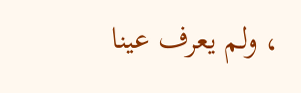، ولم يعرف عينا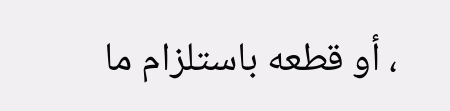، أو قطعه باستلزام ما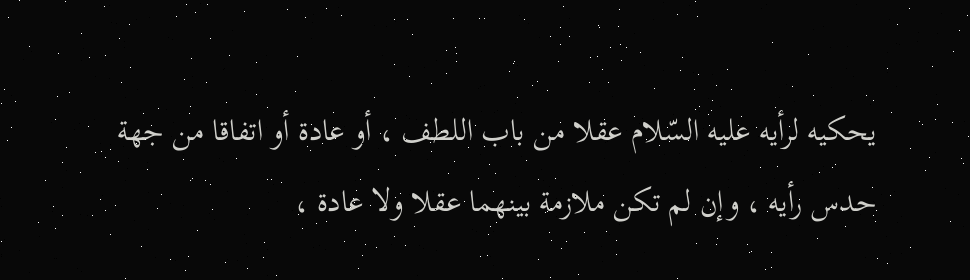يحكيه لرأيه عليه السّلام عقلا من باب اللطف ، أو عادة أو اتفاقا من جهة حدس رأيه ، وإن لم تكن ملازمة بينهما عقلا ولا عادة ،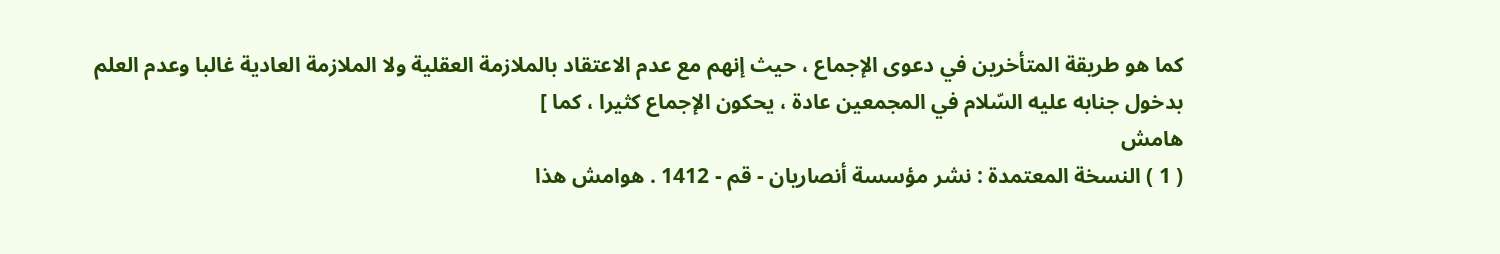كما هو طريقة المتأخرين في دعوى الإجماع ، حيث إنهم مع عدم الاعتقاد بالملازمة العقلية ولا الملازمة العادية غالبا وعدم العلم بدخول جنابه عليه السّلام في المجمعين عادة ، يحكون الإجماع كثيرا ، كما ]
هامش
( 1 ) النسخة المعتمدة : نشر مؤسسة أنصاريان - قم - 1412 . هوامش هذا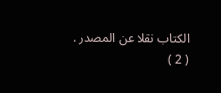الكتاب نقلا عن المصدر .
( 2 )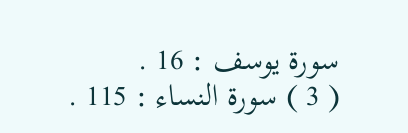سورة يوسف : 16 .
( 3 ) سورة النساء : 115 .